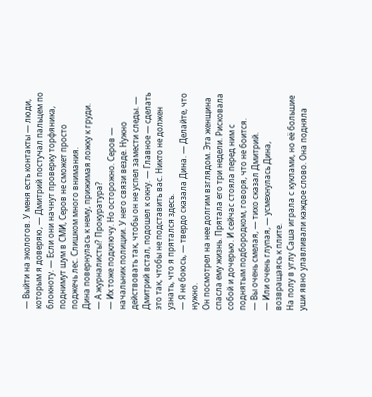— Выйти на экологов. У меня есть контакты — люди, которым я доверяю, — Дмитрий постучал пальцем по блокноту. — Если они начнут проверку торфяника, поднимут шум в СМИ, Серов не сможет просто поджечь лес. Слишком много внимания.
Дина повернулась к нему, прижимая ложку к груди.
— А журналисты? Прокуратура?
— Их тоже подключу. Но осторожно. Серов — начальник полиции. У него связи везде. Нужно действовать так, чтобы он не успел замести следы. — Дмитрий встал, подошел к окну. — Главное — сделать это так, чтобы не подставить вас. Никто не должен узнать, что я прятался здесь.
— Я не боюсь, — твердо сказала Дина. — Делайте, что нужно.
Он посмотрел на нее долгим взглядом. Эта женщина спасла ему жизнь. Прятала его три недели. Рисковала собой и дочерью. И сейчас стояла перед ним с поднятым подбородком, говоря, что не боится.
— Вы очень смелая, — тихо сказал Дмитрий.
— Или очень глупая, — усмехнулась Дина, возвращаясь к плите.
На полу в углу Саша играла с куклами, но её большие уши явно улавливали каждое слово. Она подняла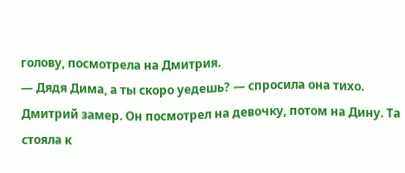голову, посмотрела на Дмитрия.
— Дядя Дима, а ты скоро уедешь? — спросила она тихо.
Дмитрий замер. Он посмотрел на девочку, потом на Дину. Та стояла к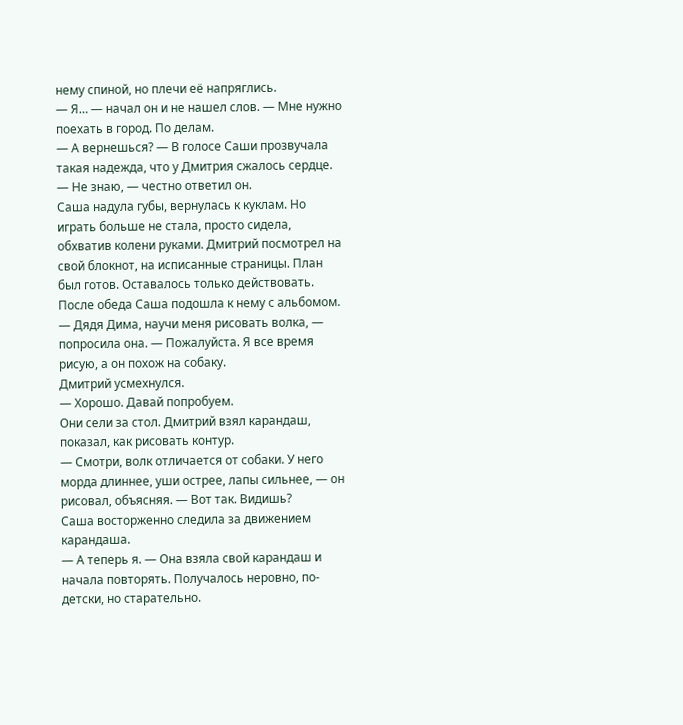нему спиной, но плечи её напряглись.
— Я… — начал он и не нашел слов. — Мне нужно поехать в город. По делам.
— А вернешься? — В голосе Саши прозвучала такая надежда, что у Дмитрия сжалось сердце.
— Не знаю, — честно ответил он.
Саша надула губы, вернулась к куклам. Но играть больше не стала, просто сидела, обхватив колени руками. Дмитрий посмотрел на свой блокнот, на исписанные страницы. План был готов. Оставалось только действовать.
После обеда Саша подошла к нему с альбомом.
— Дядя Дима, научи меня рисовать волка, — попросила она. — Пожалуйста. Я все время рисую, а он похож на собаку.
Дмитрий усмехнулся.
— Хорошо. Давай попробуем.
Они сели за стол. Дмитрий взял карандаш, показал, как рисовать контур.
— Смотри, волк отличается от собаки. У него морда длиннее, уши острее, лапы сильнее, — он рисовал, объясняя. — Вот так. Видишь?
Саша восторженно следила за движением карандаша.
— А теперь я. — Она взяла свой карандаш и начала повторять. Получалось неровно, по-детски, но старательно.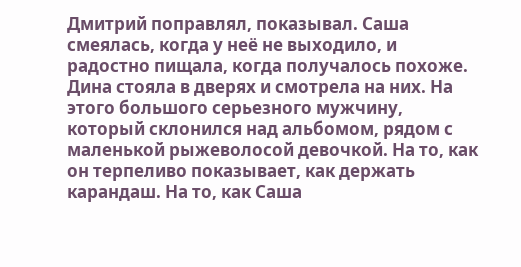Дмитрий поправлял, показывал. Саша смеялась, когда у неё не выходило, и радостно пищала, когда получалось похоже. Дина стояла в дверях и смотрела на них. На этого большого серьезного мужчину, который склонился над альбомом, рядом с маленькой рыжеволосой девочкой. На то, как он терпеливо показывает, как держать карандаш. На то, как Саша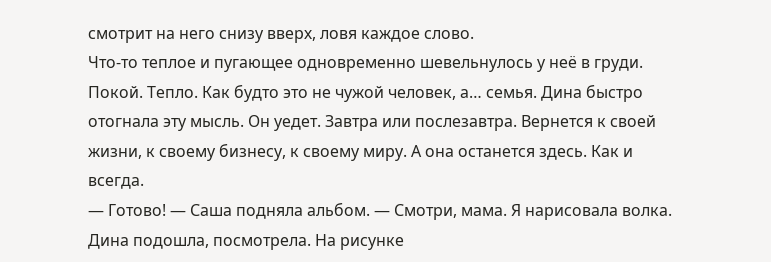смотрит на него снизу вверх, ловя каждое слово.
Что-то теплое и пугающее одновременно шевельнулось у неё в груди. Покой. Тепло. Как будто это не чужой человек, а… семья. Дина быстро отогнала эту мысль. Он уедет. Завтра или послезавтра. Вернется к своей жизни, к своему бизнесу, к своему миру. А она останется здесь. Как и всегда.
— Готово! — Саша подняла альбом. — Смотри, мама. Я нарисовала волка.
Дина подошла, посмотрела. На рисунке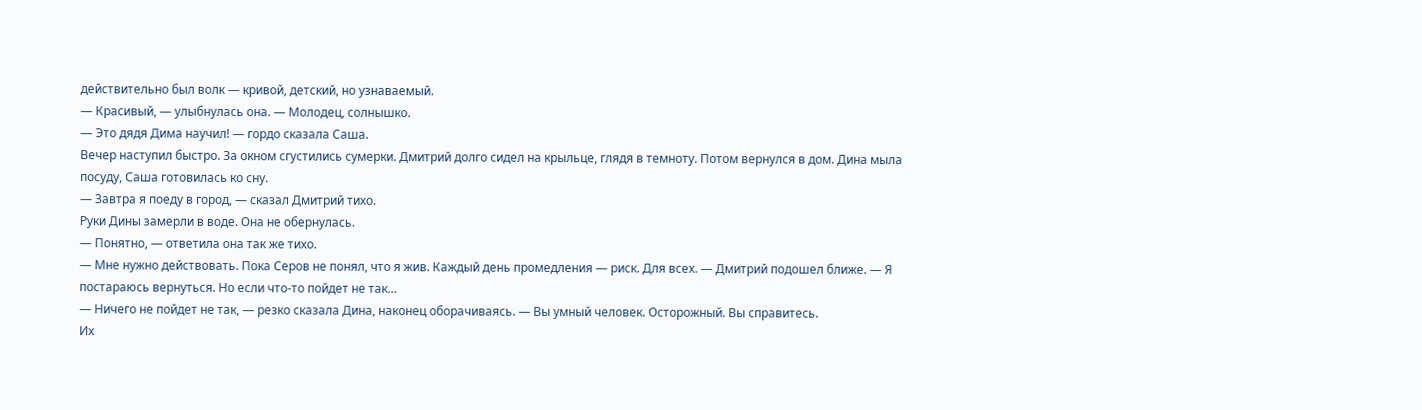действительно был волк — кривой, детский, но узнаваемый.
— Красивый, — улыбнулась она. — Молодец, солнышко.
— Это дядя Дима научил! — гордо сказала Саша.
Вечер наступил быстро. За окном сгустились сумерки. Дмитрий долго сидел на крыльце, глядя в темноту. Потом вернулся в дом. Дина мыла посуду, Саша готовилась ко сну.
— Завтра я поеду в город, — сказал Дмитрий тихо.
Руки Дины замерли в воде. Она не обернулась.
— Понятно, — ответила она так же тихо.
— Мне нужно действовать. Пока Серов не понял, что я жив. Каждый день промедления — риск. Для всех. — Дмитрий подошел ближе. — Я постараюсь вернуться. Но если что-то пойдет не так…
— Ничего не пойдет не так, — резко сказала Дина, наконец оборачиваясь. — Вы умный человек. Осторожный. Вы справитесь.
Их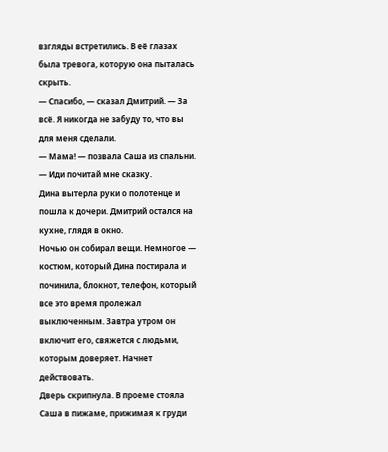взгляды встретились. В её глазах была тревога, которую она пыталась скрыть.
— Спасибо, — сказал Дмитрий. — За всё. Я никогда не забуду то, что вы для меня сделали.
— Мама! — позвала Саша из спальни. — Иди почитай мне сказку.
Дина вытерла руки о полотенце и пошла к дочери. Дмитрий остался на кухне, глядя в окно.
Ночью он собирал вещи. Немногое — костюм, который Дина постирала и починила, блокнот, телефон, который все это время пролежал выключенным. Завтра утром он включит его, свяжется с людьми, которым доверяет. Начнет действовать.
Дверь скрипнула. В проеме стояла Саша в пижаме, прижимая к груди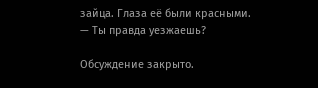зайца. Глаза её были красными.
— Ты правда уезжаешь?

Обсуждение закрыто.